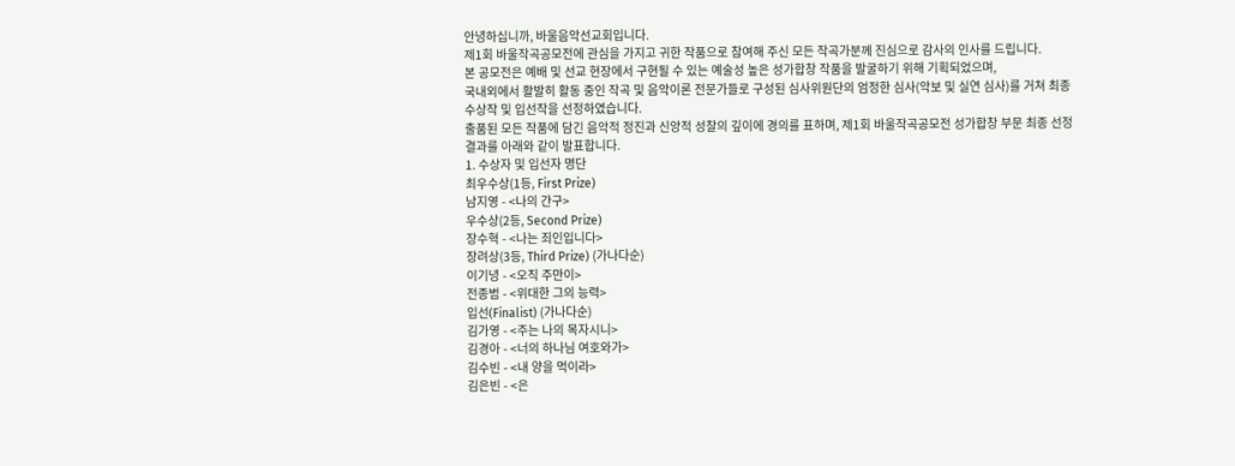안녕하십니까, 바울음악선교회입니다.
제1회 바울작곡공모전에 관심을 가지고 귀한 작품으로 참여해 주신 모든 작곡가분께 진심으로 감사의 인사를 드립니다.
본 공모전은 예배 및 선교 현장에서 구현될 수 있는 예술성 높은 성가합창 작품을 발굴하기 위해 기획되었으며,
국내외에서 활발히 활동 중인 작곡 및 음악이론 전문가들로 구성된 심사위원단의 엄정한 심사(악보 및 실연 심사)를 거쳐 최종 수상작 및 입선작을 선정하였습니다.
출품된 모든 작품에 담긴 음악적 정진과 신앙적 성찰의 깊이에 경의를 표하며, 제1회 바울작곡공모전 성가합창 부문 최종 선정 결과를 아래와 같이 발표합니다.
1. 수상자 및 입선자 명단
최우수상(1등, First Prize)
남지영 - <나의 간구>
우수상(2등, Second Prize)
장수혁 - <나는 죄인입니다>
장려상(3등, Third Prize) (가나다순)
이기녕 - <오직 주만이>
전종범 - <위대한 그의 능력>
입선(Finalist) (가나다순)
김가영 - <주는 나의 목자시니>
김경아 - <너의 하나님 여호와가>
김수빈 - <내 양을 먹이라>
김은빈 - <은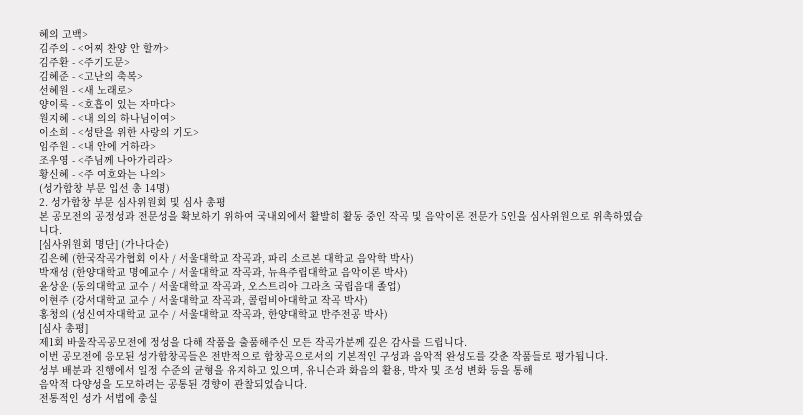혜의 고백>
김주의 - <어찌 찬양 안 할까>
김주환 - <주기도문>
김혜준 - <고난의 축복>
선혜원 - <새 노래로>
양이룩 - <호흡이 있는 자마다>
원지혜 - <내 의의 하나님이여>
이소희 - <성탄을 위한 사랑의 기도>
임주원 - <내 안에 거하라>
조우영 - <주님께 나아가리라>
황신혜 - <주 여호와는 나의>
(성가합창 부문 입선 총 14명)
2. 성가합창 부문 심사위원회 및 심사 총평
본 공모전의 공정성과 전문성을 확보하기 위하여 국내외에서 활발히 활동 중인 작곡 및 음악이론 전문가 5인을 심사위원으로 위촉하였습니다.
[심사위원회 명단] (가나다순)
김은혜 (한국작곡가협회 이사 / 서울대학교 작곡과, 파리 소르본 대학교 음악학 박사)
박재성 (한양대학교 명예교수 / 서울대학교 작곡과, 뉴욕주립대학교 음악이론 박사)
윤상운 (동의대학교 교수 / 서울대학교 작곡과, 오스트리아 그라츠 국립음대 졸업)
이현주 (강서대학교 교수 / 서울대학교 작곡과, 콜럼비아대학교 작곡 박사)
홍청의 (성신여자대학교 교수 / 서울대학교 작곡과, 한양대학교 반주전공 박사)
[심사 총평]
제1회 바울작곡공모전에 정성을 다해 작품을 출품해주신 모든 작곡가분께 깊은 감사를 드립니다.
이번 공모전에 응모된 성가합창곡들은 전반적으로 합창곡으로서의 기본적인 구성과 음악적 완성도를 갖춘 작품들로 평가됩니다.
성부 배분과 진행에서 일정 수준의 균형을 유지하고 있으며, 유니슨과 화음의 활용, 박자 및 조성 변화 등을 통해
음악적 다양성을 도모하려는 공통된 경향이 관찰되었습니다.
전통적인 성가 서법에 충실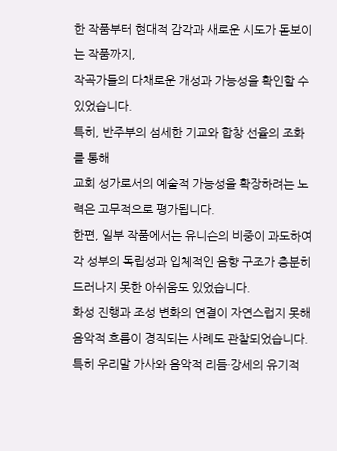한 작품부터 현대적 감각과 새로운 시도가 돋보이는 작품까지,
작곡가들의 다채로운 개성과 가능성을 확인할 수 있었습니다.
특히, 반주부의 섬세한 기교와 합창 선율의 조화를 통해
교회 성가로서의 예술적 가능성을 확장하려는 노력은 고무적으로 평가됩니다.
한편, 일부 작품에서는 유니슨의 비중이 과도하여
각 성부의 독립성과 입체적인 음향 구조가 충분히 드러나지 못한 아쉬움도 있었습니다.
화성 진행과 조성 변화의 연결이 자연스럽지 못해 음악적 흐름이 경직되는 사례도 관찰되었습니다.
특히 우리말 가사와 음악적 리듬·강세의 유기적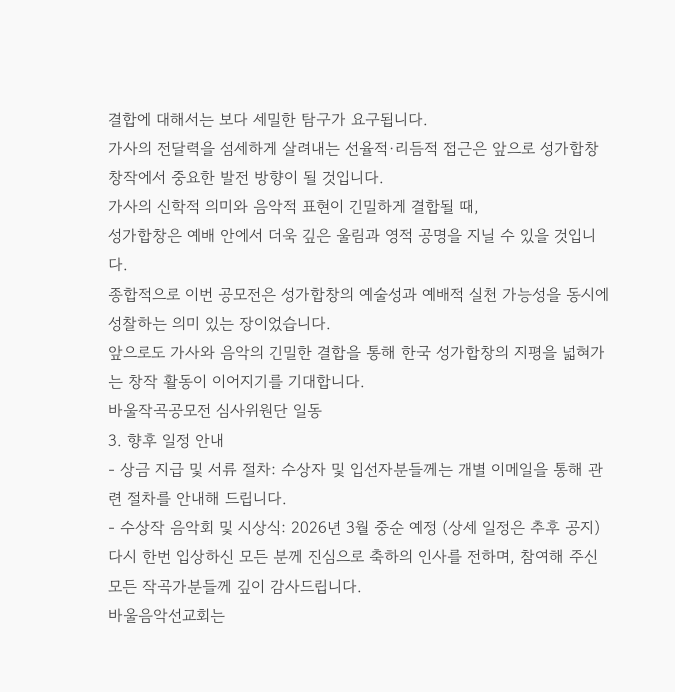결합에 대해서는 보다 세밀한 탐구가 요구됩니다.
가사의 전달력을 섬세하게 살려내는 선율적·리듬적 접근은 앞으로 성가합창 창작에서 중요한 발전 방향이 될 것입니다.
가사의 신학적 의미와 음악적 표현이 긴밀하게 결합될 때,
성가합창은 예배 안에서 더욱 깊은 울림과 영적 공명을 지닐 수 있을 것입니다.
종합적으로 이번 공모전은 성가합창의 예술성과 예배적 실천 가능성을 동시에 성찰하는 의미 있는 장이었습니다.
앞으로도 가사와 음악의 긴밀한 결합을 통해 한국 성가합창의 지평을 넓혀가는 창작 활동이 이어지기를 기대합니다.
바울작곡공모전 심사위원단 일동
3. 향후 일정 안내
- 상금 지급 및 서류 절차: 수상자 및 입선자분들께는 개별 이메일을 통해 관련 절차를 안내해 드립니다.
- 수상작 음악회 및 시상식: 2026년 3월 중순 예정 (상세 일정은 추후 공지)
다시 한번 입상하신 모든 분께 진심으로 축하의 인사를 전하며, 참여해 주신 모든 작곡가분들께 깊이 감사드립니다.
바울음악선교회는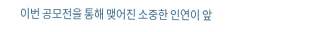이번 공모전을 통해 맺어진 소중한 인연이 앞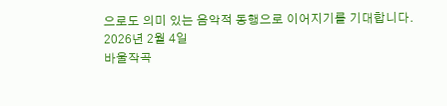으로도 의미 있는 음악적 동행으로 이어지기를 기대합니다.
2026년 2월 4일
바울작곡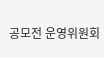공모전 운영위원회